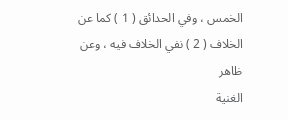الخمس ، وفي الحدائق ( 1 ) كما عن الخلاف ( 2 ) نفي الخلاف فيه ، وعن ظاهر
الغنية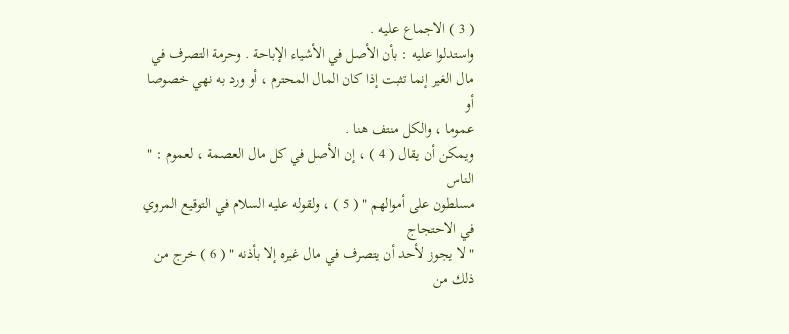( 3 ) الاجماع عليه .
واستدلوا عليه : بأن الأصل في الأشياء الإباحة . وحرمة التصرف في
مال الغير إنما تثبت إذا كان المال المحترم ، أو ورد به نهي خصوصا أو
عموما ، والكل منتف هنا .
ويمكن أن يقال ( 4 ) ، إن الأصل في كل مال العصمة ، لعموم : " الناس
مسلطون على أموالهم " ( 5 ) ، ولقوله عليه السلام في التوقيع المروي في الاحتجاج
" لا يجوز لأحد أن يتصرف في مال غيره إلا بأذنه " ( 6 ) خرج من ذلك من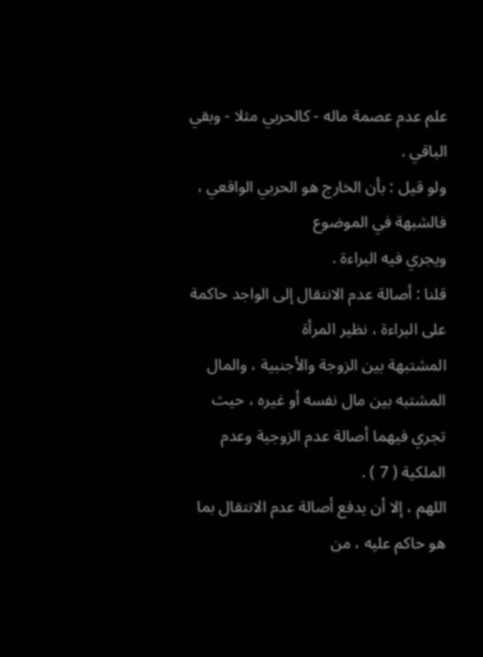علم عدم عصمة ماله - كالحربي مثلا - وبقي الباقي .
ولو قيل : بأن الخارج هو الحربي الواقعي ، فالشبهة في الموضوع
ويجري فيه البراءة .
قلنا : أصالة عدم الانتقال إلى الواجد حاكمة على البراءة ، نظير المرأة
المشتبهة بين الزوجة والأجنبية ، والمال المشتبه بين مال نفسه أو غيره ، حيث
تجري فيهما أصالة عدم الزوجية وعدم الملكية ( 7 ) .
اللهم ، إلا أن يدفع أصالة عدم الانتقال بما هو حاكم عليه ، من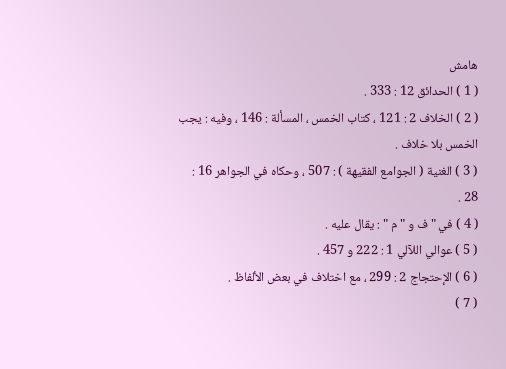هامش
( 1 ) الحدائق 12 : 333 .
( 2 ) الخلاف 2 : 121 ، كتاب الخمس ، المسألة : 146 ، وفيه : يجب الخمس بلا خلاف .
( 3 ) الغنية ( الجوامع الفقيهة ) : 507 ، وحكاه في الجواهر 16 : 28 .
( 4 ) في " ف و " م " : يقال عليه .
( 5 ) عوالي اللآلي 1 : 222 و 457 .
( 6 ) الإحتجاج 2 : 299 ، مع اختلاف في بعض الألفاظ .
( 7 )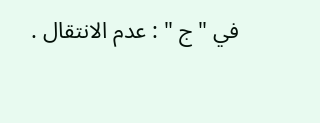في " ج " : عدم الانتقال .